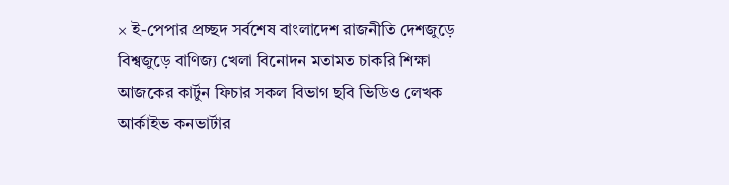× ই-পেপার প্রচ্ছদ সর্বশেষ বাংলাদেশ রাজনীতি দেশজুড়ে বিশ্বজুড়ে বাণিজ্য খেলা বিনোদন মতামত চাকরি শিক্ষা আজকের কার্টুন ফিচার সকল বিভাগ ছবি ভিডিও লেখক আর্কাইভ কনভার্টার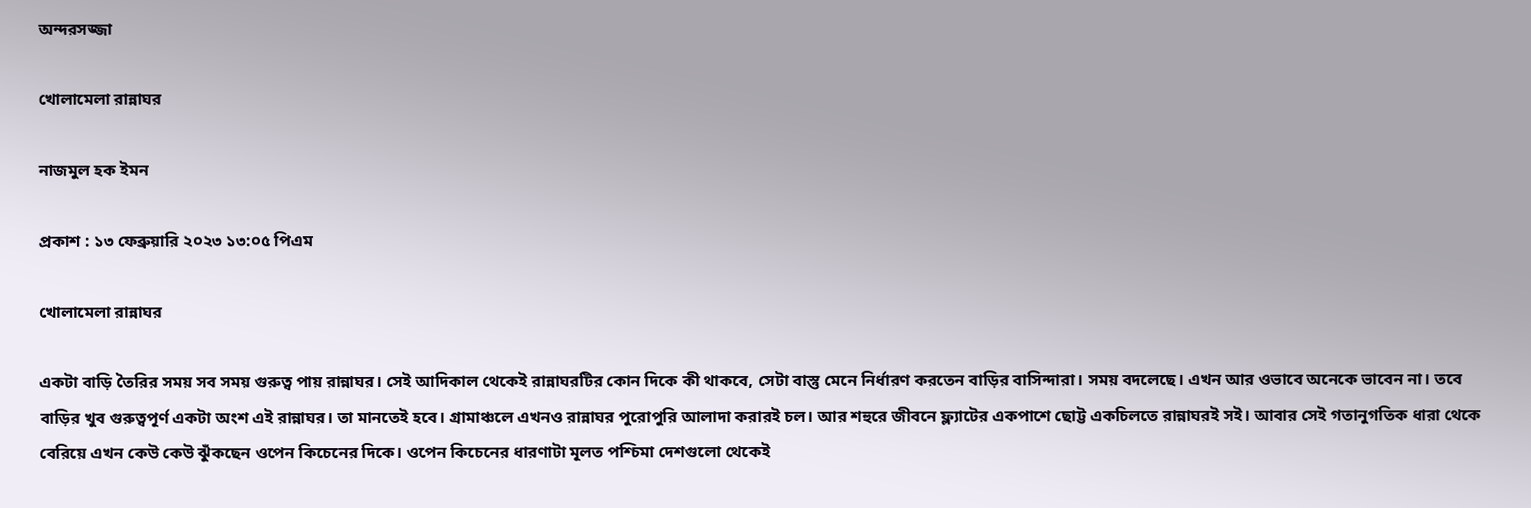অন্দরসজ্জা

খোলামেলা রান্নাঘর

নাজমুল হক ইমন

প্রকাশ : ১৩ ফেব্রুয়ারি ২০২৩ ১৩:০৫ পিএম

খোলামেলা রান্নাঘর

একটা বাড়ি তৈরির সময় সব সময় গুরুত্ব পায় রান্নাঘর। সেই আদিকাল থেকেই রান্নাঘরটির কোন দিকে কী থাকবে, সেটা বাস্তু মেনে নির্ধারণ করতেন বাড়ির বাসিন্দারা। সময় বদলেছে। এখন আর ওভাবে অনেকে ভাবেন না। তবে বাড়ির খুব গুরুত্বপূর্ণ একটা অংশ এই রান্নাঘর। তা মানতেই হবে। গ্রামাঞ্চলে এখনও রান্নাঘর পুরোপুরি আলাদা করারই চল। আর শহুরে জীবনে ফ্ল্যাটের একপাশে ছোট্ট একচিলতে রান্নাঘরই সই। আবার সেই গতানুগতিক ধারা থেকে বেরিয়ে এখন কেউ কেউ ঝুঁকছেন ওপেন কিচেনের দিকে। ওপেন কিচেনের ধারণাটা মূলত পশ্চিমা দেশগুলো থেকেই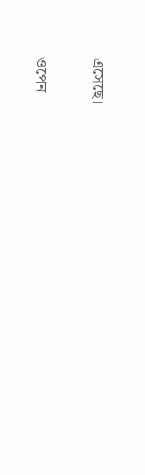এসেছে।

ওপেন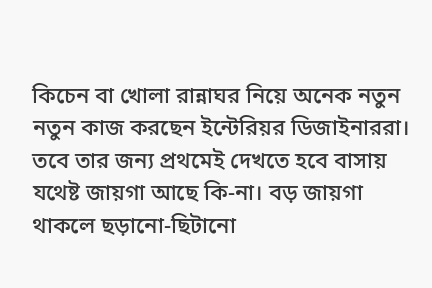কিচেন বা খোলা রান্নাঘর নিয়ে অনেক নতুন নতুন কাজ করছেন ইন্টেরিয়র ডিজাইনাররা। তবে তার জন্য প্রথমেই দেখতে হবে বাসায় যথেষ্ট জায়গা আছে কি-না। বড় জায়গা থাকলে ছড়ানো-ছিটানো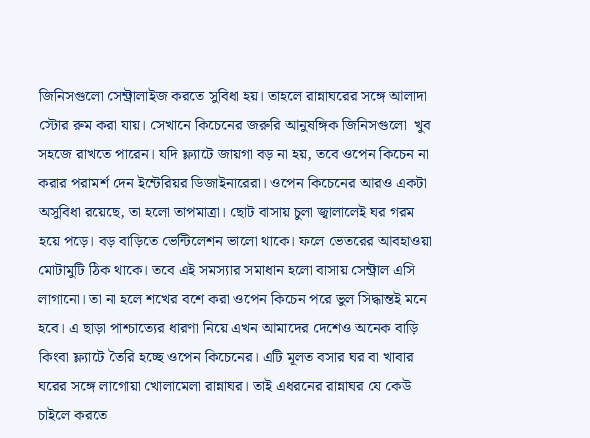জিনিসগুলো সেন্ট্রালাইজ করতে সুবিধা হয়। তাহলে রান্নাঘরের সঙ্গে আলাদা স্টোর রুম করা যায়। সেখানে কিচেনের জরুরি আনুষঙ্গিক জিনিসগুলো  খুব সহজে রাখতে পারেন। যদি ফ্ল্যাটে জায়গা বড় না হয়, তবে ওপেন কিচেন না করার পরামর্শ দেন ইন্টেরিয়র ডিজাইনারেরা। ওপেন কিচেনের আরও একটা অসুবিধা রয়েছে, তা হলো তাপমাত্রা। ছোট বাসায় চুলা জ্বালালেই ঘর গরম হয়ে পড়ে। বড় বাড়িতে ভেন্টিলেশন ভালো থাকে। ফলে ভেতরের আবহাওয়া মোটামুটি ঠিক থাকে। তবে এই সমস্যার সমাধান হলো বাসায় সেন্ট্রাল এসি লাগানো। তা না হলে শখের বশে করা ওপেন কিচেন পরে ভুল সিদ্ধান্তই মনে হবে। এ ছাড়া পাশ্চাত্যের ধারণা নিয়ে এখন আমাদের দেশেও অনেক বাড়ি কিংবা ফ্ল্যাটে তৈরি হচ্ছে ওপেন কিচেনের। এটি মূলত বসার ঘর বা খাবার ঘরের সঙ্গে লাগোয়া খোলামেলা রান্নাঘর। তাই এধরনের রান্নাঘর যে কেউ চাইলে করতে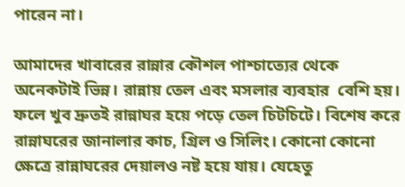পারেন না।

আমাদের খাবারের রান্নার কৌশল পাশ্চাত্যের থেকে অনেকটাই ভিন্ন। রান্নায় তেল এবং মসলার ব্যবহার  বেশি হয়। ফলে খুব দ্রুতই রান্নাঘর হয়ে পড়ে তেল চিটচিটে। বিশেষ করে রান্নাঘরের জানালার কাচ, গ্রিল ও সিলিং। কোনো কোনো ক্ষেত্রে রান্নাঘরের দেয়ালও নষ্ট হয়ে যায়। যেহেতু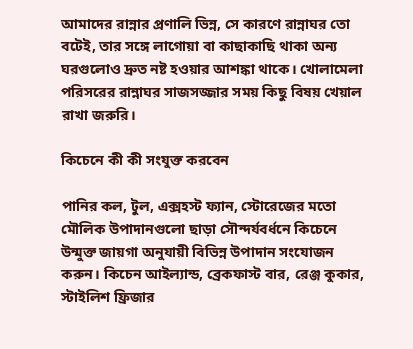আমাদের রান্নার প্রণালি ভিন্ন, সে কারণে রান্নাঘর তো বটেই, তার সঙ্গে লাগোয়া বা কাছাকাছি থাকা অন্য ঘরগুলোও দ্রুত নষ্ট হওয়ার আশঙ্কা থাকে। খোলামেলা পরিসরের রান্নাঘর সাজসজ্জার সময় কিছু বিষয় খেয়াল রাখা জরুরি।

কিচেনে কী কী সংযুক্ত করবেন

পানির কল, টুল, এক্সহস্ট ফ্যান, স্টোরেজের মতো মৌলিক উপাদানগুলো ছাড়া সৌন্দর্যবর্ধনে কিচেনে উন্মুক্ত জায়গা অনুযায়ী বিভিন্ন উপাদান সংযোজন করুন। কিচেন আইল্যান্ড, ব্রেকফাস্ট বার, রেঞ্জ কুকার, স্টাইলিশ ফ্রিজার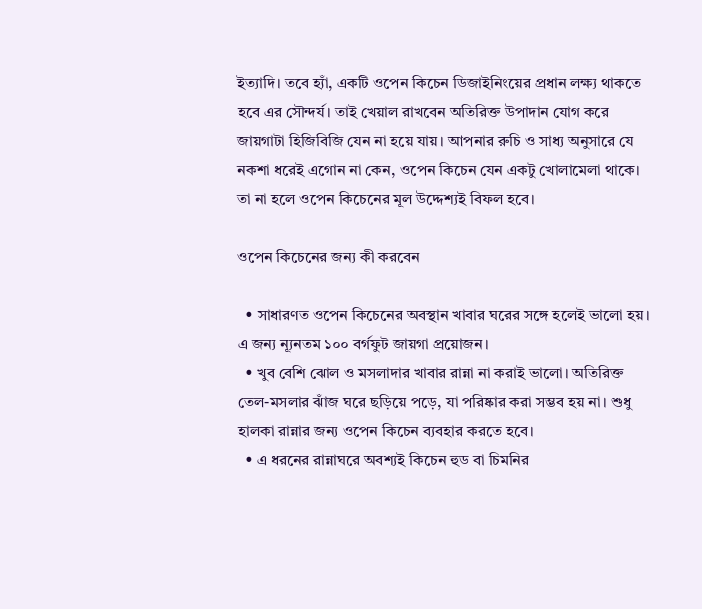ইত্যাদি। তবে হ্যাঁ, একটি ওপেন কিচেন ডিজাইনিংয়ের প্রধান লক্ষ্য থাকতে হবে এর সৌন্দর্য। তাই খেয়াল রাখবেন অতিরিক্ত উপাদান যোগ করে জায়গাটা হিজিবিজি যেন না হয়ে যায়। আপনার রুচি ও সাধ্য অনুসারে যে নকশা ধরেই এগোন না কেন, ওপেন কিচেন যেন একটু খোলামেলা থাকে। তা না হলে ওপেন কিচেনের মূল উদ্দেশ্যই বিফল হবে।

ওপেন কিচেনের জন্য কী করবেন

  • সাধারণত ওপেন কিচেনের অবস্থান খাবার ঘরের সঙ্গে হলেই ভালো হয়। এ জন্য ন্যূনতম ১০০ বর্গফুট জায়গা প্রয়োজন।
  • খুব বেশি ঝোল ও মসলাদার খাবার রান্না না করাই ভালো। অতিরিক্ত তেল-মসলার ঝাঁজ ঘরে ছড়িয়ে পড়ে, যা পরিষ্কার করা সম্ভব হয় না। শুধু হালকা রান্নার জন্য ওপেন কিচেন ব্যবহার করতে হবে।
  • এ ধরনের রান্নাঘরে অবশ্যই কিচেন হুড বা চিমনির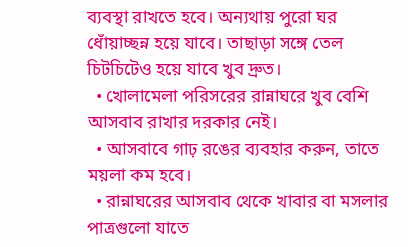ব্যবস্থা রাখতে হবে। অন্যথায় পুরো ঘর ধোঁয়াচ্ছন্ন হয়ে যাবে। তাছাড়া সঙ্গে তেল চিটচিটেও হয়ে যাবে খুব দ্রুত।
  • খোলামেলা পরিসরের রান্নাঘরে খুব বেশি আসবাব রাখার দরকার নেই।
  • আসবাবে গাঢ় রঙের ব্যবহার করুন, তাতে ময়লা কম হবে।
  • রান্নাঘরের আসবাব থেকে খাবার বা মসলার পাত্রগুলো যাতে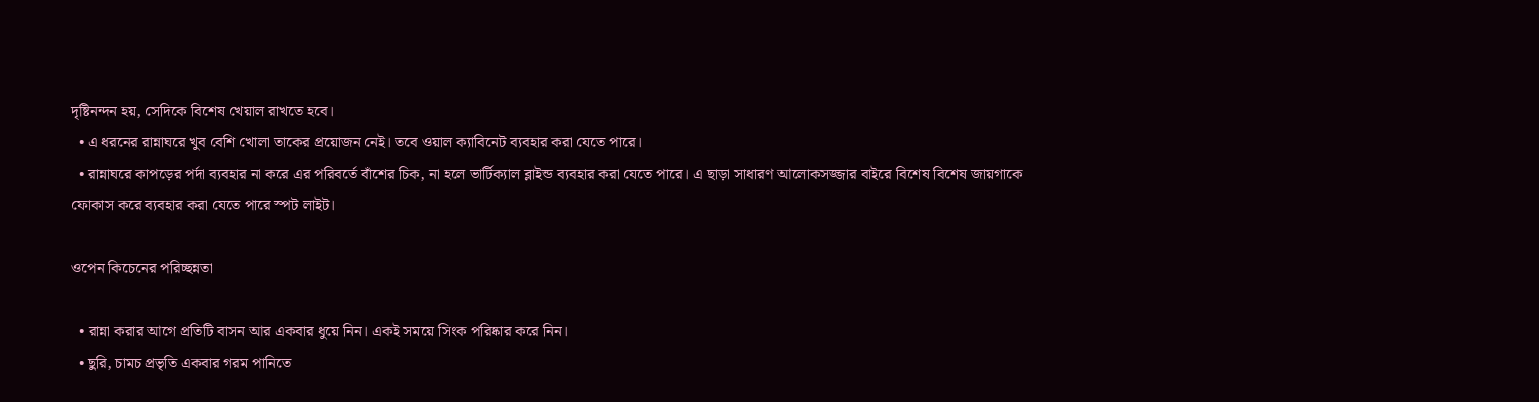দৃষ্টিনন্দন হয়, সেদিকে বিশেষ খেয়াল রাখতে হবে।
  • এ ধরনের রান্নাঘরে খুব বেশি খোলা তাকের প্রয়োজন নেই। তবে ওয়াল ক্যাবিনেট ব্যবহার করা যেতে পারে।
  • রান্নাঘরে কাপড়ের পর্দা ব্যবহার না করে এর পরিবর্তে বাঁশের চিক, না হলে ভার্টিক্যাল ব্লাইন্ড ব্যবহার করা যেতে পারে। এ ছাড়া সাধারণ আলোকসজ্জার বাইরে বিশেষ বিশেষ জায়গাকে ফোকাস করে ব্যবহার করা যেতে পারে স্পট লাইট।

ওপেন কিচেনের পরিচ্ছন্নতা

  • রান্না করার আগে প্রতিটি বাসন আর একবার ধুয়ে নিন। একই সময়ে সিংক পরিষ্কার করে নিন।
  • ছুরি, চামচ প্রভৃতি একবার গরম পানিতে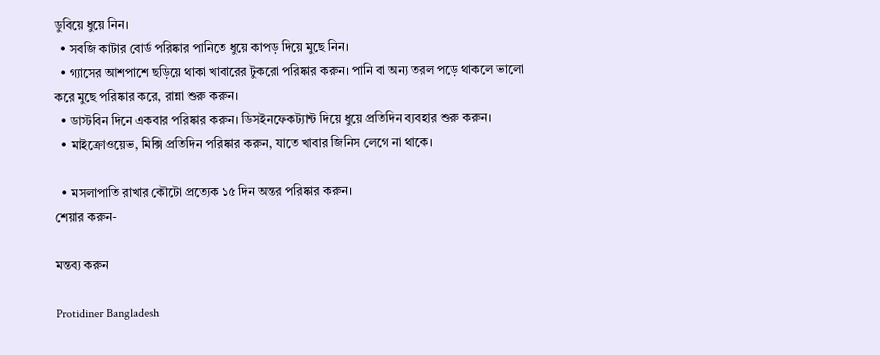ডুবিয়ে ধুয়ে নিন।
  • সবজি কাটার বোর্ড পরিষ্কার পানিতে ধুয়ে কাপড় দিয়ে মুছে নিন।
  • গ্যাসের আশপাশে ছড়িয়ে থাকা খাবারের টুকরো পরিষ্কার করুন। পানি বা অন্য তরল পড়ে থাকলে ভালো করে মুছে পরিষ্কার করে, রান্না শুরু করুন।
  • ডাস্টবিন দিনে একবার পরিষ্কার করুন। ডিসইনফেকট্যান্ট দিয়ে ধুয়ে প্রতিদিন ব্যবহার শুরু করুন।
  • মাইক্রোওয়েভ, মিক্সি প্রতিদিন পরিষ্কার করুন, যাতে খাবার জিনিস লেগে না থাকে।

  • মসলাপাতি রাখার কৌটো প্রত্যেক ১৫ দিন অন্তর পরিষ্কার করুন।
শেয়ার করুন-

মন্তব্য করুন

Protidiner Bangladesh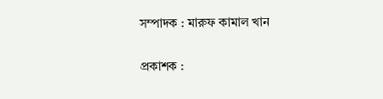সম্পাদক : মারুফ কামাল খান

প্রকাশক :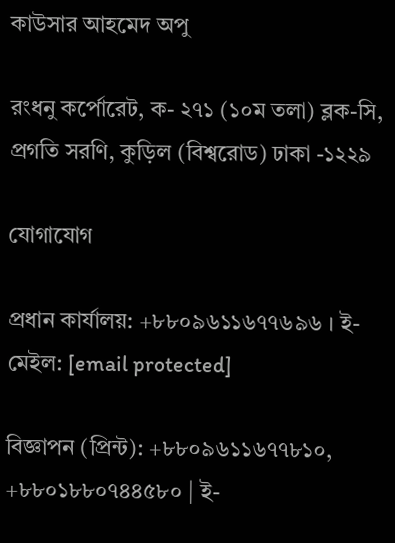কাউসার আহমেদ অপু

রংধনু কর্পোরেট, ক- ২৭১ (১০ম তলা) ব্লক-সি, প্রগতি সরণি, কুড়িল (বিশ্বরোড) ঢাকা -১২২৯

যোগাযোগ

প্রধান কার্যালয়: +৮৮০৯৬১১৬৭৭৬৯৬ । ই-মেইল: [email protected]

বিজ্ঞাপন (প্রিন্ট): +৮৮০৯৬১১৬৭৭৮১০, +৮৮০১৮৮০৭৪৪৫৮০ | ই-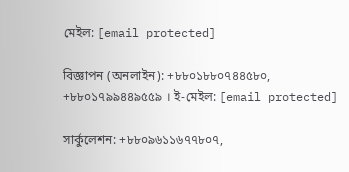মেইল: [email protected]

বিজ্ঞাপন (অনলাইন): +৮৮০১৮৮০৭৪৪৫৮০, +৮৮০১৭৯৯৪৪৯৫৫৯ । ই-মেইল: [email protected]

সার্কুলেশন: +৮৮০৯৬১১৬৭৭৮০৭,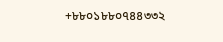+৮৮০১৮৮০৭৪৪৩৩২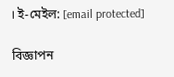। ই-মেইল: [email protected]

বিজ্ঞাপন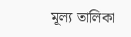মূল্য তালিকা